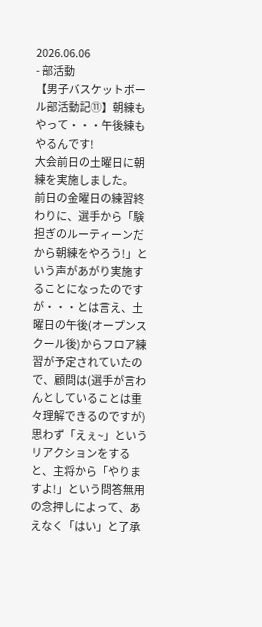2026.06.06
- 部活動
【男子バスケットボール部活動記⑪】朝練もやって・・・午後練もやるんです!
大会前日の土曜日に朝練を実施しました。
前日の金曜日の練習終わりに、選手から「験担ぎのルーティーンだから朝練をやろう!」という声があがり実施することになったのですが・・・とは言え、土曜日の午後(オープンスクール後)からフロア練習が予定されていたので、顧問は(選手が言わんとしていることは重々理解できるのですが)思わず「えぇ~」というリアクションをすると、主将から「やりますよ!」という問答無用の念押しによって、あえなく「はい」と了承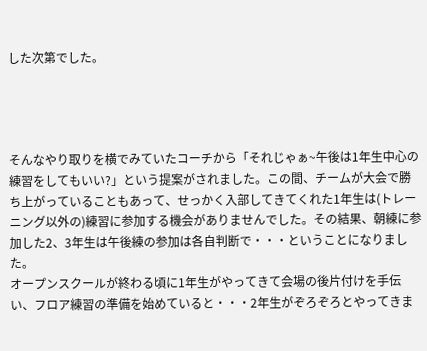した次第でした。




そんなやり取りを横でみていたコーチから「それじゃぁ~午後は1年生中心の練習をしてもいい?」という提案がされました。この間、チームが大会で勝ち上がっていることもあって、せっかく入部してきてくれた1年生は(トレーニング以外の)練習に参加する機会がありませんでした。その結果、朝練に参加した2、3年生は午後練の参加は各自判断で・・・ということになりました。
オープンスクールが終わる頃に1年生がやってきて会場の後片付けを手伝い、フロア練習の準備を始めていると・・・2年生がぞろぞろとやってきま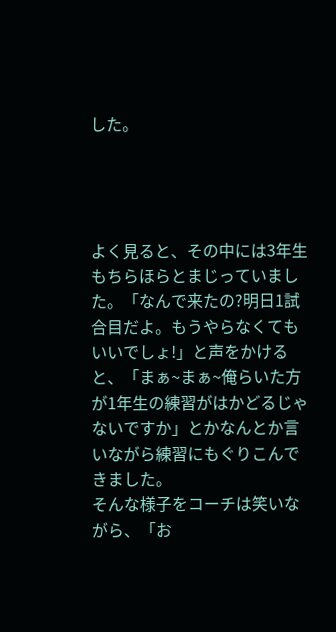した。




よく見ると、その中には3年生もちらほらとまじっていました。「なんで来たの?明日1試合目だよ。もうやらなくてもいいでしょ!」と声をかけると、「まぁ~まぁ~俺らいた方が1年生の練習がはかどるじゃないですか」とかなんとか言いながら練習にもぐりこんできました。
そんな様子をコーチは笑いながら、「お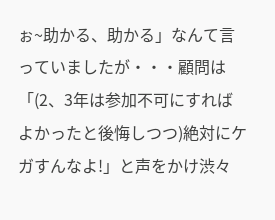ぉ~助かる、助かる」なんて言っていましたが・・・顧問は「(2、3年は参加不可にすればよかったと後悔しつつ)絶対にケガすんなよ!」と声をかけ渋々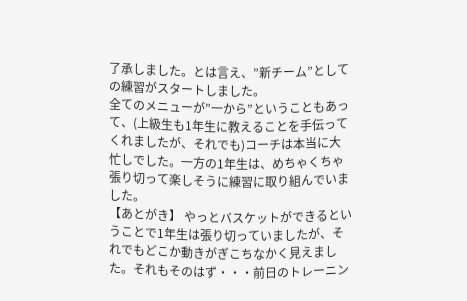了承しました。とは言え、”新チーム”としての練習がスタートしました。
全てのメニューが”一から”ということもあって、(上級生も1年生に教えることを手伝ってくれましたが、それでも)コーチは本当に大忙しでした。一方の1年生は、めちゃくちゃ張り切って楽しそうに練習に取り組んでいました。
【あとがき】 やっとバスケットができるということで1年生は張り切っていましたが、それでもどこか動きがぎこちなかく見えました。それもそのはず・・・前日のトレーニン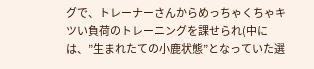グで、トレーナーさんからめっちゃくちゃキツい負荷のトレーニングを課せられ(中には、”生まれたての小鹿状態”となっていた選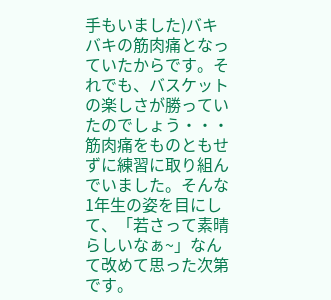手もいました)バキバキの筋肉痛となっていたからです。それでも、バスケットの楽しさが勝っていたのでしょう・・・筋肉痛をものともせずに練習に取り組んでいました。そんな1年生の姿を目にして、「若さって素晴らしいなぁ~」なんて改めて思った次第です。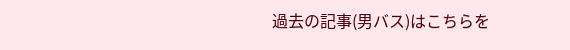過去の記事(男バス)はこちらを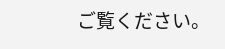ご覧ください。